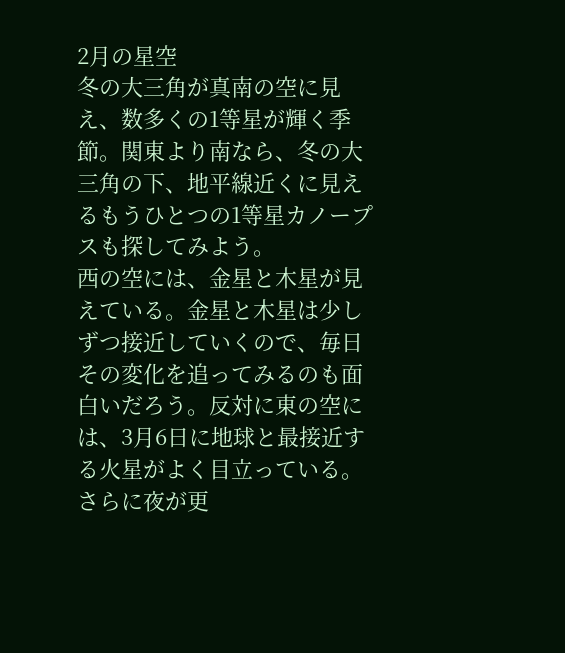2月の星空
冬の大三角が真南の空に見え、数多くの1等星が輝く季節。関東より南なら、冬の大三角の下、地平線近くに見えるもうひとつの1等星カノープスも探してみよう。
西の空には、金星と木星が見えている。金星と木星は少しずつ接近していくので、毎日その変化を追ってみるのも面白いだろう。反対に東の空には、3月6日に地球と最接近する火星がよく目立っている。さらに夜が更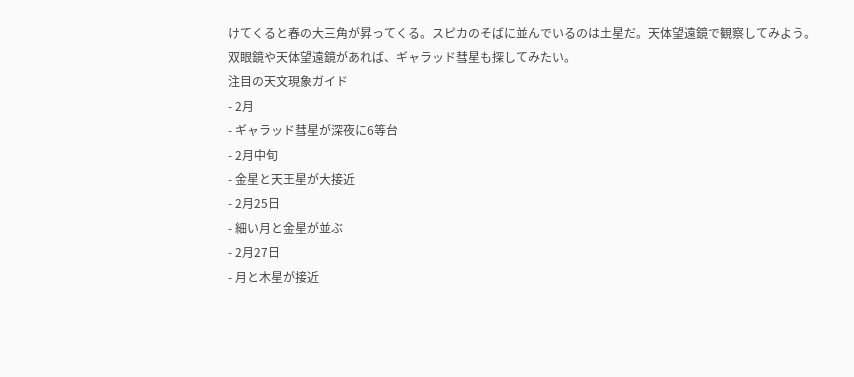けてくると春の大三角が昇ってくる。スピカのそばに並んでいるのは土星だ。天体望遠鏡で観察してみよう。
双眼鏡や天体望遠鏡があれば、ギャラッド彗星も探してみたい。
注目の天文現象ガイド
- 2月
- ギャラッド彗星が深夜に6等台
- 2月中旬
- 金星と天王星が大接近
- 2月25日
- 細い月と金星が並ぶ
- 2月27日
- 月と木星が接近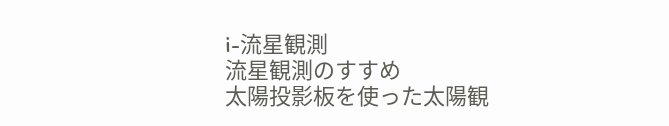i-流星観測
流星観測のすすめ
太陽投影板を使った太陽観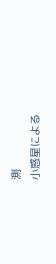測
小惑星による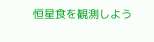恒星食を観測しよう